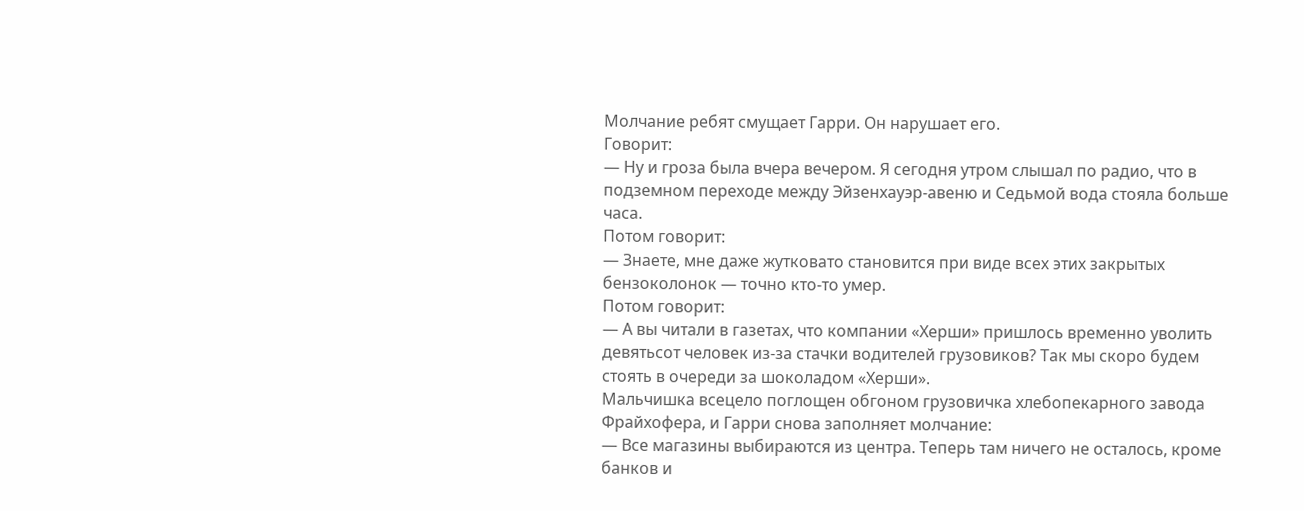Молчание ребят смущает Гарри. Он нарушает его.
Говорит:
— Ну и гроза была вчера вечером. Я сегодня утром слышал по радио, что в подземном переходе между Эйзенхауэр-авеню и Седьмой вода стояла больше часа.
Потом говорит:
— Знаете, мне даже жутковато становится при виде всех этих закрытых бензоколонок — точно кто-то умер.
Потом говорит:
— А вы читали в газетах, что компании «Херши» пришлось временно уволить девятьсот человек из-за стачки водителей грузовиков? Так мы скоро будем стоять в очереди за шоколадом «Херши».
Мальчишка всецело поглощен обгоном грузовичка хлебопекарного завода Фрайхофера, и Гарри снова заполняет молчание:
— Все магазины выбираются из центра. Теперь там ничего не осталось, кроме банков и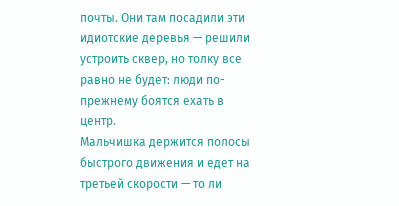почты. Они там посадили эти идиотские деревья — решили устроить сквер, но толку все равно не будет: люди по-прежнему боятся ехать в центр.
Мальчишка держится полосы быстрого движения и едет на третьей скорости — то ли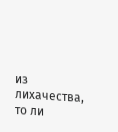из лихачества, то ли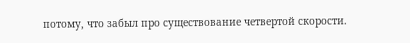потому, что забыл про существование четвертой скорости.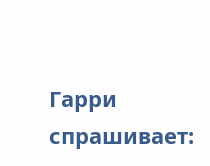Гарри спрашивает: